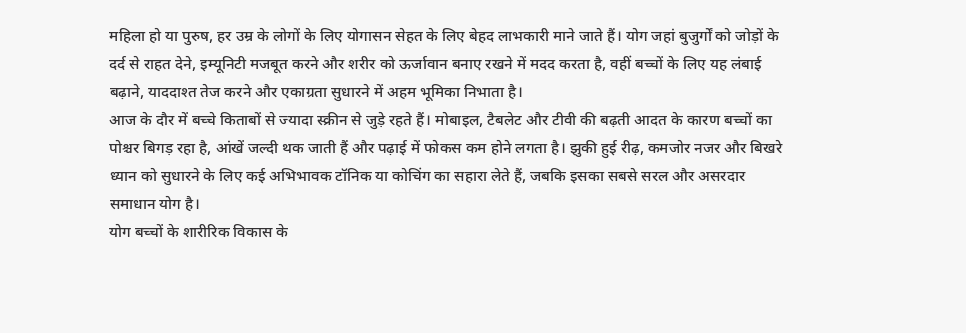महिला हो या पुरुष, हर उम्र के लोगों के लिए योगासन सेहत के लिए बेहद लाभकारी माने जाते हैं। योग जहां बुजुर्गों को जोड़ों के दर्द से राहत देने, इम्यूनिटी मजबूत करने और शरीर को ऊर्जावान बनाए रखने में मदद करता है, वहीं बच्चों के लिए यह लंबाई बढ़ाने, याददाश्त तेज करने और एकाग्रता सुधारने में अहम भूमिका निभाता है।
आज के दौर में बच्चे किताबों से ज्यादा स्क्रीन से जुड़े रहते हैं। मोबाइल, टैबलेट और टीवी की बढ़ती आदत के कारण बच्चों का पोश्चर बिगड़ रहा है, आंखें जल्दी थक जाती हैं और पढ़ाई में फोकस कम होने लगता है। झुकी हुई रीढ़, कमजोर नजर और बिखरे ध्यान को सुधारने के लिए कई अभिभावक टॉनिक या कोचिंग का सहारा लेते हैं, जबकि इसका सबसे सरल और असरदार समाधान योग है।
योग बच्चों के शारीरिक विकास के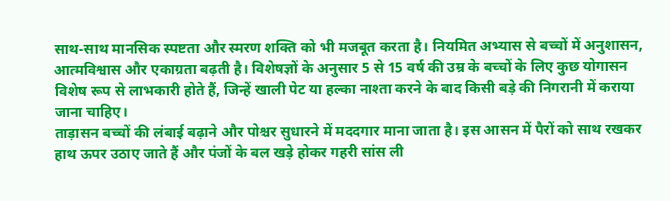साथ-साथ मानसिक स्पष्टता और स्मरण शक्ति को भी मजबूत करता है। नियमित अभ्यास से बच्चों में अनुशासन, आत्मविश्वास और एकाग्रता बढ़ती है। विशेषज्ञों के अनुसार 5 से 15 वर्ष की उम्र के बच्चों के लिए कुछ योगासन विशेष रूप से लाभकारी होते हैं, जिन्हें खाली पेट या हल्का नाश्ता करने के बाद किसी बड़े की निगरानी में कराया जाना चाहिए।
ताड़ासन बच्चों की लंबाई बढ़ाने और पोश्चर सुधारने में मददगार माना जाता है। इस आसन में पैरों को साथ रखकर हाथ ऊपर उठाए जाते हैं और पंजों के बल खड़े होकर गहरी सांस ली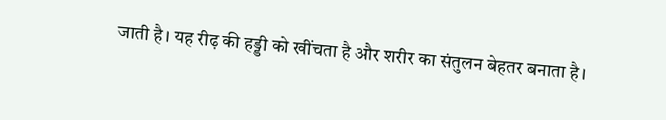जाती है। यह रीढ़ की हड्डी को खींचता है और शरीर का संतुलन बेहतर बनाता है।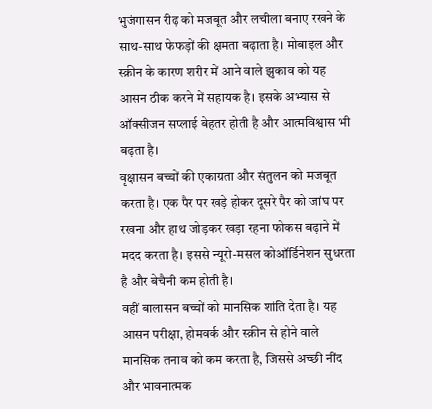भुजंगासन रीढ़ को मजबूत और लचीला बनाए रखने के साथ-साथ फेफड़ों की क्षमता बढ़ाता है। मोबाइल और स्क्रीन के कारण शरीर में आने वाले झुकाव को यह आसन ठीक करने में सहायक है। इसके अभ्यास से ऑक्सीजन सप्लाई बेहतर होती है और आत्मविश्वास भी बढ़ता है।
वृक्षासन बच्चों की एकाग्रता और संतुलन को मजबूत करता है। एक पैर पर खड़े होकर दूसरे पैर को जांघ पर रखना और हाथ जोड़कर खड़ा रहना फोकस बढ़ाने में मदद करता है। इससे न्यूरो-मसल कोऑर्डिनेशन सुधरता है और बेचैनी कम होती है।
वहीं बालासन बच्चों को मानसिक शांति देता है। यह आसन परीक्षा, होमवर्क और स्क्रीन से होने वाले मानसिक तनाव को कम करता है, जिससे अच्छी नींद और भावनात्मक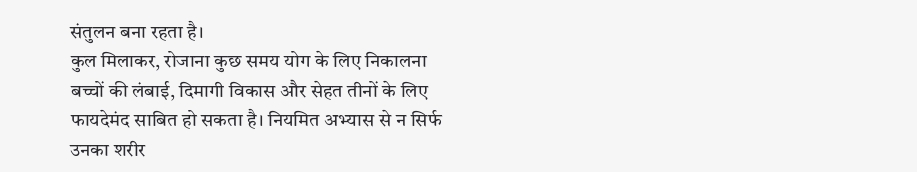संतुलन बना रहता है।
कुल मिलाकर, रोजाना कुछ समय योग के लिए निकालना बच्चों की लंबाई, दिमागी विकास और सेहत तीनों के लिए फायदेमंद साबित हो सकता है। नियमित अभ्यास से न सिर्फ उनका शरीर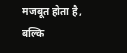मजबूत होता है, बल्कि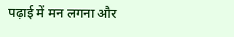पढ़ाई में मन लगना और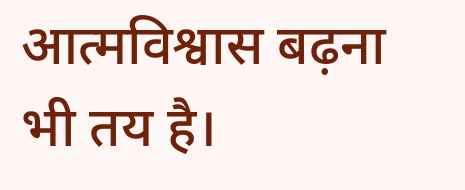आत्मविश्वास बढ़ना भी तय है।